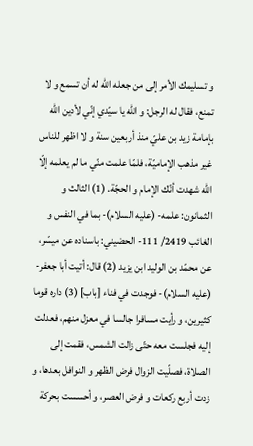و تسليمك الأمر إلى من جعله اللّه له أن تسمع و لا تمنع، فقال له الرجل: و اللّه يا سيّدي إنّي لأدين اللّه بإمامة زيد بن عليّ منذ أربعين سنة و لا اظهر للناس غير مذهب الإماميّة، فلمّا علمت منّي ما لم يعلمه إلّا اللّه شهدت أنّك الإمام و الحجّة. (1) الثالث و الثمانون: علمه- (عليه السلام)- بما في النفس و الغائب 2419/ 111- الحضيني: باسناده عن ميسّر، عن محمّد بن الوليد ابن يزيد (2) قال: أتيت أبا جعفر- (عليه السلام)- فوجدت في فناء [باب] (3) داره قوما كثيرين، و رأيت مسافرا جالسا في معزل منهم، فعدلت إليه فجلست معه حتّى زالت الشمس، فقمت إلى الصلاة، فصلّيت الزوال فرض الظهر و النوافل بعدها، و زدت أربع ركعات و فرض العصر، و أحسست بحركة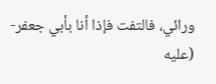ورائي، فالتفت فإذا أنا بأبي جعفر- (عليه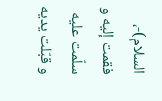السلام)-، فقمت إليه و سلّمت عليه و قبّلت يديه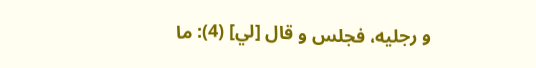و رجليه، فجلس و قال [لي] (4): ما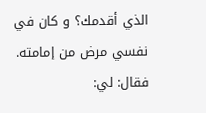الذي أقدمك؟ و كان في نفسي مرض من إمامته.
فقال: لي: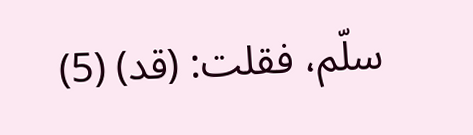سلّم، فقلت: (قد) (5)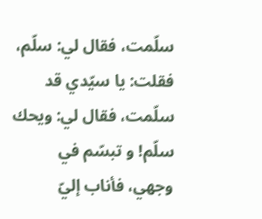سلّمت، فقال لي: سلّم، فقلت: يا سيّدي قد سلّمت، فقال لي: ويحك سلّم! و تبسّم في وجهي، فأناب إليّ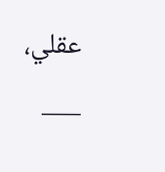عقلي،
___